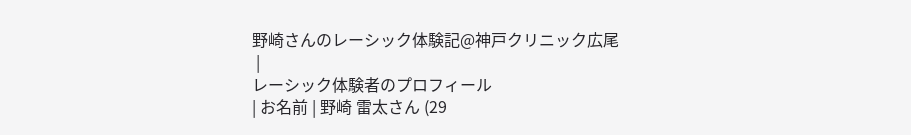野崎さんのレーシック体験記@神戸クリニック広尾
 |
レーシック体験者のプロフィール
| お名前 | 野崎 雷太さん (29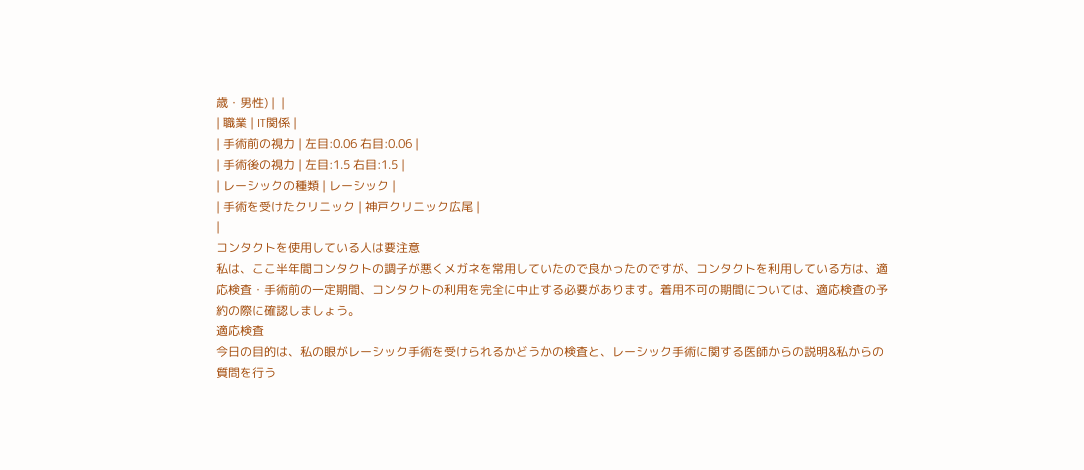歳・男性) |  |
| 職業 | IT関係 |
| 手術前の視力 | 左目:0.06 右目:0.06 |
| 手術後の視力 | 左目:1.5 右目:1.5 |
| レーシックの種類 | レーシック |
| 手術を受けたクリニック | 神戸クリニック広尾 |
|
コンタクトを使用している人は要注意
私は、ここ半年間コンタクトの調子が悪くメガネを常用していたので良かったのですが、コンタクトを利用している方は、適応検査・手術前の一定期間、コンタクトの利用を完全に中止する必要があります。着用不可の期間については、適応検査の予約の際に確認しましょう。
適応検査
今日の目的は、私の眼がレーシック手術を受けられるかどうかの検査と、レーシック手術に関する医師からの説明&私からの質問を行う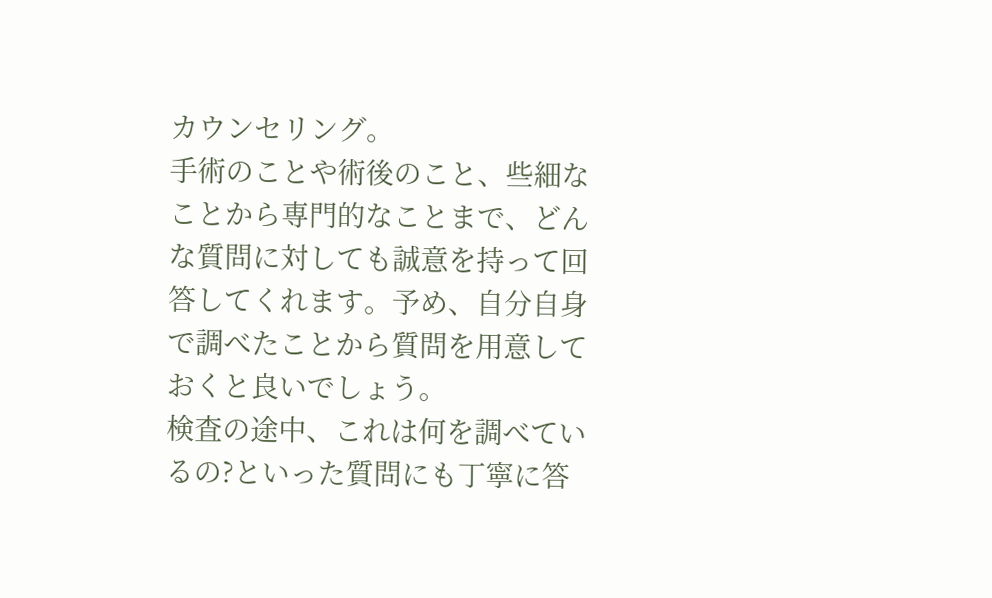カウンセリング。
手術のことや術後のこと、些細なことから専門的なことまで、どんな質問に対しても誠意を持って回答してくれます。予め、自分自身で調べたことから質問を用意しておくと良いでしょう。
検査の途中、これは何を調べているの?といった質問にも丁寧に答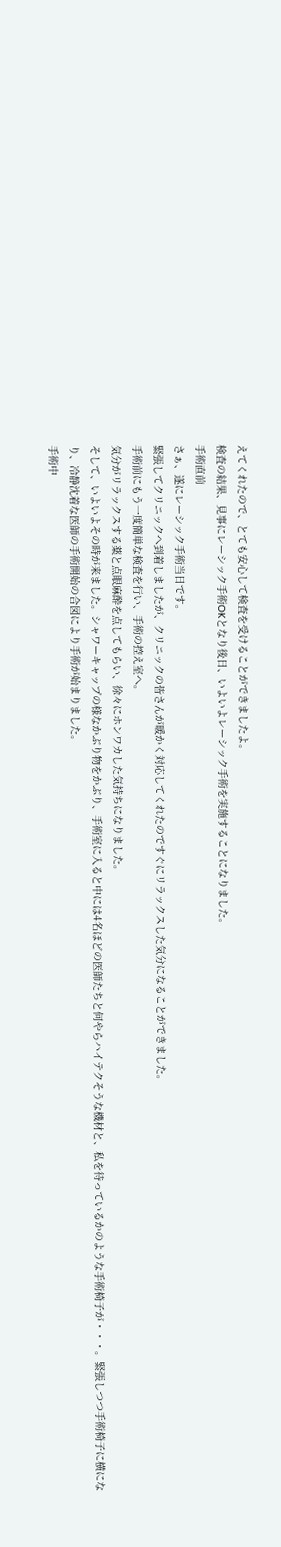えてくれたので、とても安心して検査を受けることができましたよ。
検査の結果、見事にレーシック手術OKとなり後日、いよいよレーシック手術を実施することになりました。
手術直前
さぁ、遂にレーシック手術当日です。
緊張してクリニックへ到着しましたが、クリニックの皆さんが暖かく対応してくれたのですぐにリラックスした気分になることができました。
手術前にもう一度簡単な検査を行い、手術の控え室へ。
気分がリラックスする薬と点眼麻酔を点してもらい、徐々にホンワカした気持ちになりました。
そして、いよいよその時が来ました。シャワーキャップの様なかぶり物をかぶり、手術室に入ると中には4名ほどの医師たちと何やらハイテクそうな機材と、私を待っているかのような手術椅子が・・・。緊張しつつ手術椅子に横になり、冷静沈着な医師の手術開始の合図により手術が始まりました。
手術中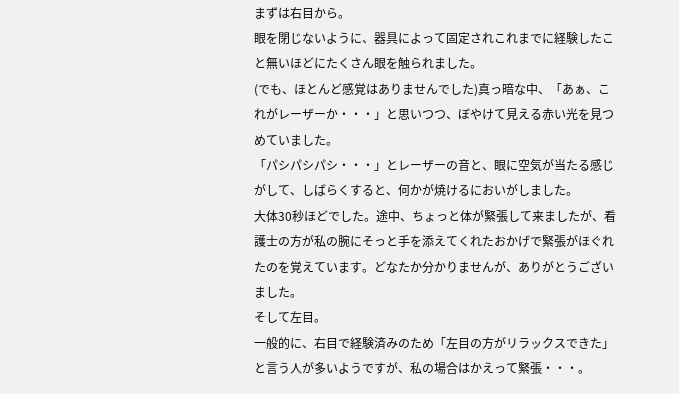まずは右目から。
眼を閉じないように、器具によって固定されこれまでに経験したこと無いほどにたくさん眼を触られました。
(でも、ほとんど感覚はありませんでした)真っ暗な中、「あぁ、これがレーザーか・・・」と思いつつ、ぼやけて見える赤い光を見つめていました。
「パシパシパシ・・・」とレーザーの音と、眼に空気が当たる感じがして、しばらくすると、何かが焼けるにおいがしました。
大体30秒ほどでした。途中、ちょっと体が緊張して来ましたが、看護士の方が私の腕にそっと手を添えてくれたおかげで緊張がほぐれたのを覚えています。どなたか分かりませんが、ありがとうございました。
そして左目。
一般的に、右目で経験済みのため「左目の方がリラックスできた」と言う人が多いようですが、私の場合はかえって緊張・・・。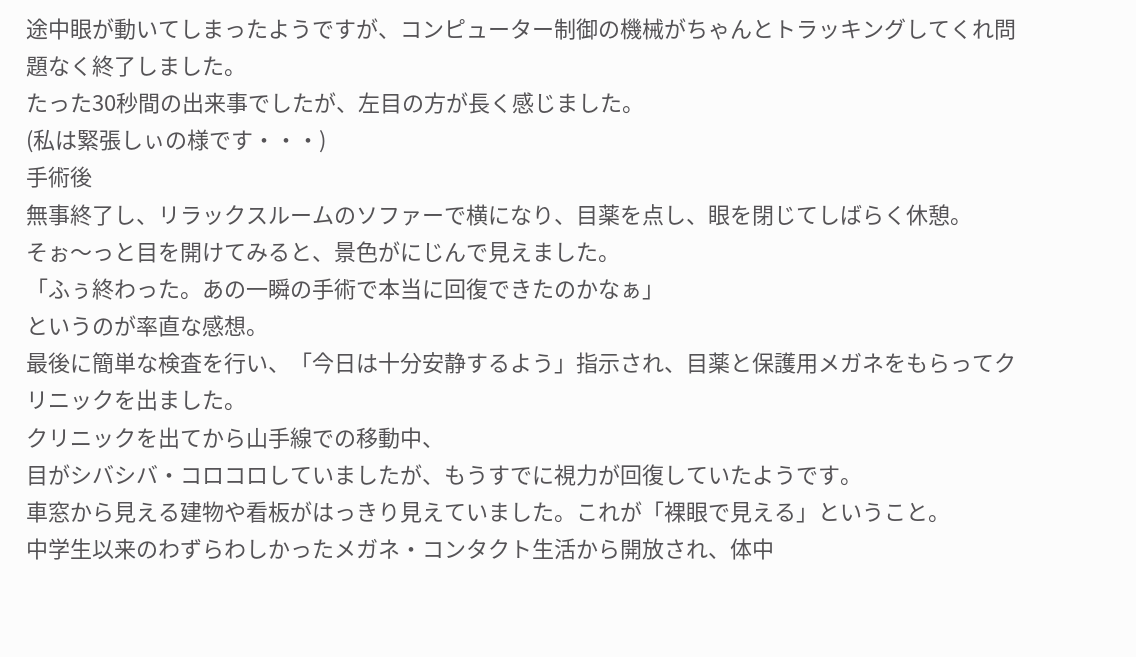途中眼が動いてしまったようですが、コンピューター制御の機械がちゃんとトラッキングしてくれ問題なく終了しました。
たった30秒間の出来事でしたが、左目の方が長く感じました。
(私は緊張しぃの様です・・・)
手術後
無事終了し、リラックスルームのソファーで横になり、目薬を点し、眼を閉じてしばらく休憩。
そぉ〜っと目を開けてみると、景色がにじんで見えました。
「ふぅ終わった。あの一瞬の手術で本当に回復できたのかなぁ」
というのが率直な感想。
最後に簡単な検査を行い、「今日は十分安静するよう」指示され、目薬と保護用メガネをもらってクリニックを出ました。
クリニックを出てから山手線での移動中、
目がシバシバ・コロコロしていましたが、もうすでに視力が回復していたようです。
車窓から見える建物や看板がはっきり見えていました。これが「裸眼で見える」ということ。
中学生以来のわずらわしかったメガネ・コンタクト生活から開放され、体中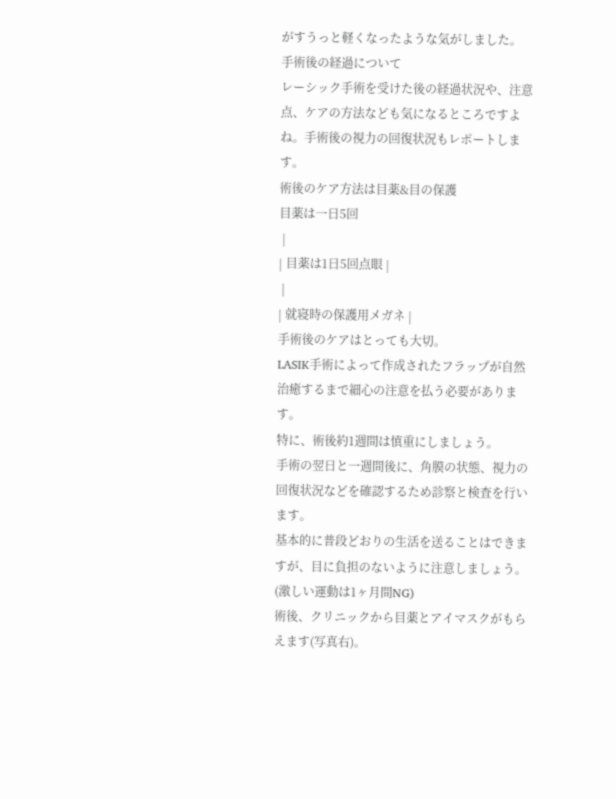がすうっと軽くなったような気がしました。
手術後の経過について
レーシック手術を受けた後の経過状況や、注意点、ケアの方法なども気になるところですよね。手術後の視力の回復状況もレポートします。
術後のケア方法は目薬&目の保護
目薬は一日5回
 |
| 目薬は1日5回点眼 |
 |
| 就寝時の保護用メガネ |
手術後のケアはとっても大切。
LASIK手術によって作成されたフラップが自然治癒するまで細心の注意を払う必要があります。
特に、術後約1週間は慎重にしましょう。
手術の翌日と一週間後に、角膜の状態、視力の回復状況などを確認するため診察と検査を行います。
基本的に普段どおりの生活を送ることはできますが、目に負担のないように注意しましょう。
(激しい運動は1ヶ月間NG)
術後、クリニックから目薬とアイマスクがもらえます(写真右)。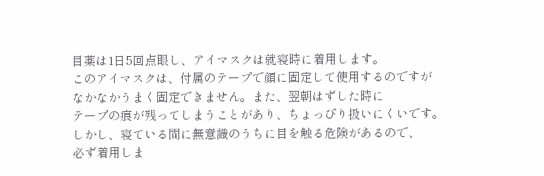目薬は1日5回点眼し、アイマスクは就寝時に着用します。
このアイマスクは、付属のテープで顔に固定して使用するのですが
なかなかうまく固定できません。また、翌朝はずした時に
テープの痕が残ってしまうことがあり、ちょっぴり扱いにくいです。
しかし、寝ている間に無意識のうちに目を触る危険があるので、
必ず着用しま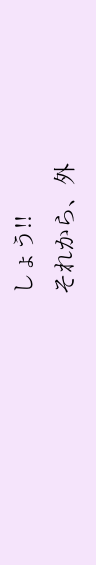しょう!!
それから、外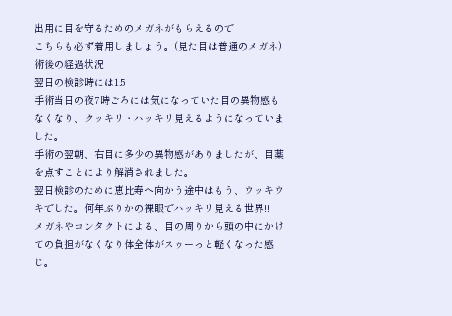出用に目を守るためのメガネがもらえるので
こちらも必ず着用しましょう。(見た目は普通のメガネ)
術後の経過状況
翌日の検診時には1.5
手術当日の夜7時ごろには気になっていた目の異物感もなくなり、クッキリ・ハッキリ見えるようになっていました。
手術の翌朝、右目に多少の異物感がありましたが、目薬を点すことにより解消されました。
翌日検診のために恵比寿へ向かう途中はもう、ウッキウキでした。何年ぶりかの裸眼でハッキリ見える世界!!
メガネやコンタクトによる、目の周りから頭の中にかけての負担がなくなり体全体がスゥーっと軽くなった感じ。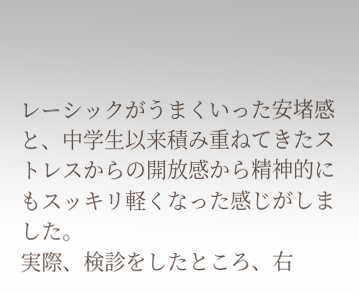レーシックがうまくいった安堵感と、中学生以来積み重ねてきたストレスからの開放感から精神的にもスッキリ軽くなった感じがしました。
実際、検診をしたところ、右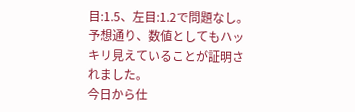目:1.5、左目:1.2で問題なし。
予想通り、数値としてもハッキリ見えていることが証明されました。
今日から仕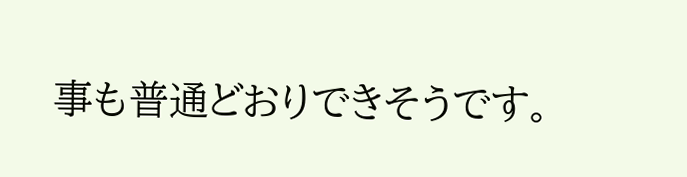事も普通どおりできそうです。